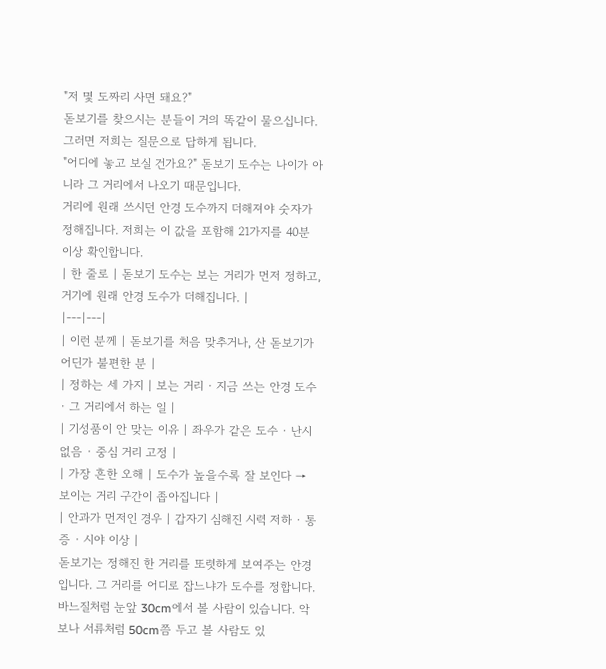"저 몇 도짜리 사면 돼요?"
돋보기를 찾으시는 분들이 거의 똑같이 물으십니다. 그러면 저희는 질문으로 답하게 됩니다.
"어디에 놓고 보실 건가요?" 돋보기 도수는 나이가 아니라 그 거리에서 나오기 때문입니다.
거리에 원래 쓰시던 안경 도수까지 더해져야 숫자가 정해집니다. 저희는 이 값을 포함해 21가지를 40분 이상 확인합니다.
| 한 줄로 | 돋보기 도수는 보는 거리가 먼저 정하고, 거기에 원래 안경 도수가 더해집니다. |
|---|---|
| 이런 분께 | 돋보기를 처음 맞추거나, 산 돋보기가 어딘가 불편한 분 |
| 정하는 세 가지 | 보는 거리 · 지금 쓰는 안경 도수 · 그 거리에서 하는 일 |
| 기성품이 안 맞는 이유 | 좌우가 같은 도수 · 난시 없음 · 중심 거리 고정 |
| 가장 흔한 오해 | 도수가 높을수록 잘 보인다 → 보이는 거리 구간이 좁아집니다 |
| 안과가 먼저인 경우 | 갑자기 심해진 시력 저하 · 통증 · 시야 이상 |
돋보기는 정해진 한 거리를 또렷하게 보여주는 안경입니다. 그 거리를 어디로 잡느냐가 도수를 정합니다.
바느질처럼 눈앞 30cm에서 볼 사람이 있습니다. 악보나 서류처럼 50cm쯤 두고 볼 사람도 있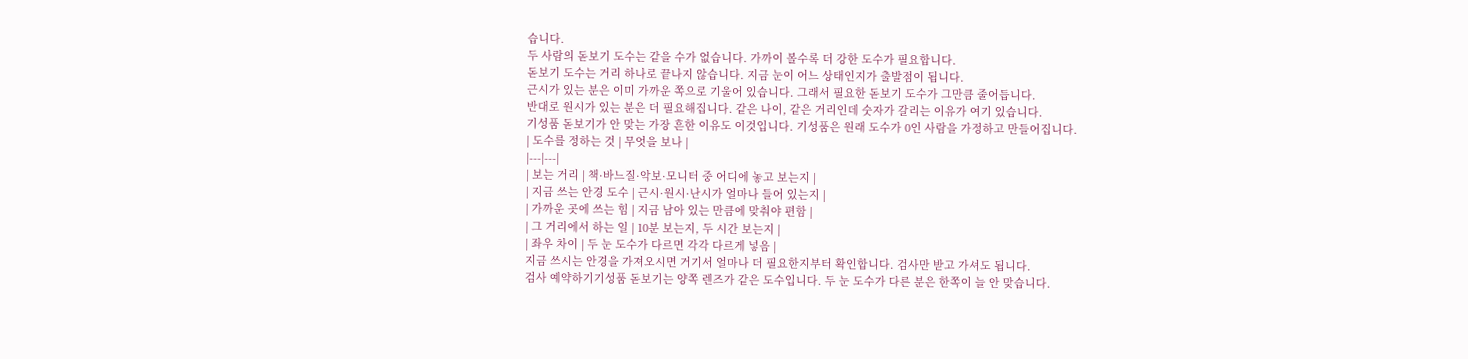습니다.
두 사람의 돋보기 도수는 같을 수가 없습니다. 가까이 볼수록 더 강한 도수가 필요합니다.
돋보기 도수는 거리 하나로 끝나지 않습니다. 지금 눈이 어느 상태인지가 출발점이 됩니다.
근시가 있는 분은 이미 가까운 쪽으로 기울어 있습니다. 그래서 필요한 돋보기 도수가 그만큼 줄어듭니다.
반대로 원시가 있는 분은 더 필요해집니다. 같은 나이, 같은 거리인데 숫자가 갈리는 이유가 여기 있습니다.
기성품 돋보기가 안 맞는 가장 흔한 이유도 이것입니다. 기성품은 원래 도수가 0인 사람을 가정하고 만들어집니다.
| 도수를 정하는 것 | 무엇을 보나 |
|---|---|
| 보는 거리 | 책·바느질·악보·모니터 중 어디에 놓고 보는지 |
| 지금 쓰는 안경 도수 | 근시·원시·난시가 얼마나 들어 있는지 |
| 가까운 곳에 쓰는 힘 | 지금 남아 있는 만큼에 맞춰야 편함 |
| 그 거리에서 하는 일 | 10분 보는지, 두 시간 보는지 |
| 좌우 차이 | 두 눈 도수가 다르면 각각 다르게 넣음 |
지금 쓰시는 안경을 가져오시면 거기서 얼마나 더 필요한지부터 확인합니다. 검사만 받고 가셔도 됩니다.
검사 예약하기기성품 돋보기는 양쪽 렌즈가 같은 도수입니다. 두 눈 도수가 다른 분은 한쪽이 늘 안 맞습니다.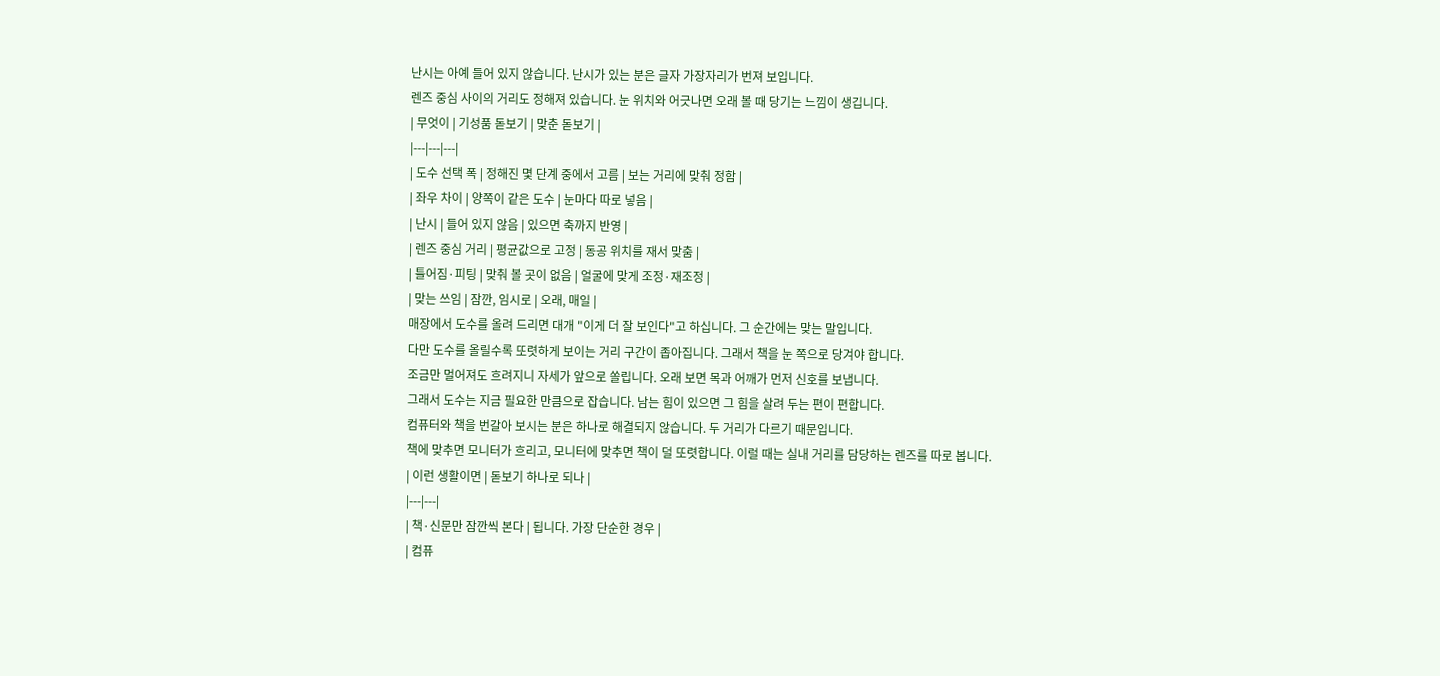난시는 아예 들어 있지 않습니다. 난시가 있는 분은 글자 가장자리가 번져 보입니다.
렌즈 중심 사이의 거리도 정해져 있습니다. 눈 위치와 어긋나면 오래 볼 때 당기는 느낌이 생깁니다.
| 무엇이 | 기성품 돋보기 | 맞춘 돋보기 |
|---|---|---|
| 도수 선택 폭 | 정해진 몇 단계 중에서 고름 | 보는 거리에 맞춰 정함 |
| 좌우 차이 | 양쪽이 같은 도수 | 눈마다 따로 넣음 |
| 난시 | 들어 있지 않음 | 있으면 축까지 반영 |
| 렌즈 중심 거리 | 평균값으로 고정 | 동공 위치를 재서 맞춤 |
| 틀어짐·피팅 | 맞춰 볼 곳이 없음 | 얼굴에 맞게 조정·재조정 |
| 맞는 쓰임 | 잠깐, 임시로 | 오래, 매일 |
매장에서 도수를 올려 드리면 대개 "이게 더 잘 보인다"고 하십니다. 그 순간에는 맞는 말입니다.
다만 도수를 올릴수록 또렷하게 보이는 거리 구간이 좁아집니다. 그래서 책을 눈 쪽으로 당겨야 합니다.
조금만 멀어져도 흐려지니 자세가 앞으로 쏠립니다. 오래 보면 목과 어깨가 먼저 신호를 보냅니다.
그래서 도수는 지금 필요한 만큼으로 잡습니다. 남는 힘이 있으면 그 힘을 살려 두는 편이 편합니다.
컴퓨터와 책을 번갈아 보시는 분은 하나로 해결되지 않습니다. 두 거리가 다르기 때문입니다.
책에 맞추면 모니터가 흐리고, 모니터에 맞추면 책이 덜 또렷합니다. 이럴 때는 실내 거리를 담당하는 렌즈를 따로 봅니다.
| 이런 생활이면 | 돋보기 하나로 되나 |
|---|---|
| 책·신문만 잠깐씩 본다 | 됩니다. 가장 단순한 경우 |
| 컴퓨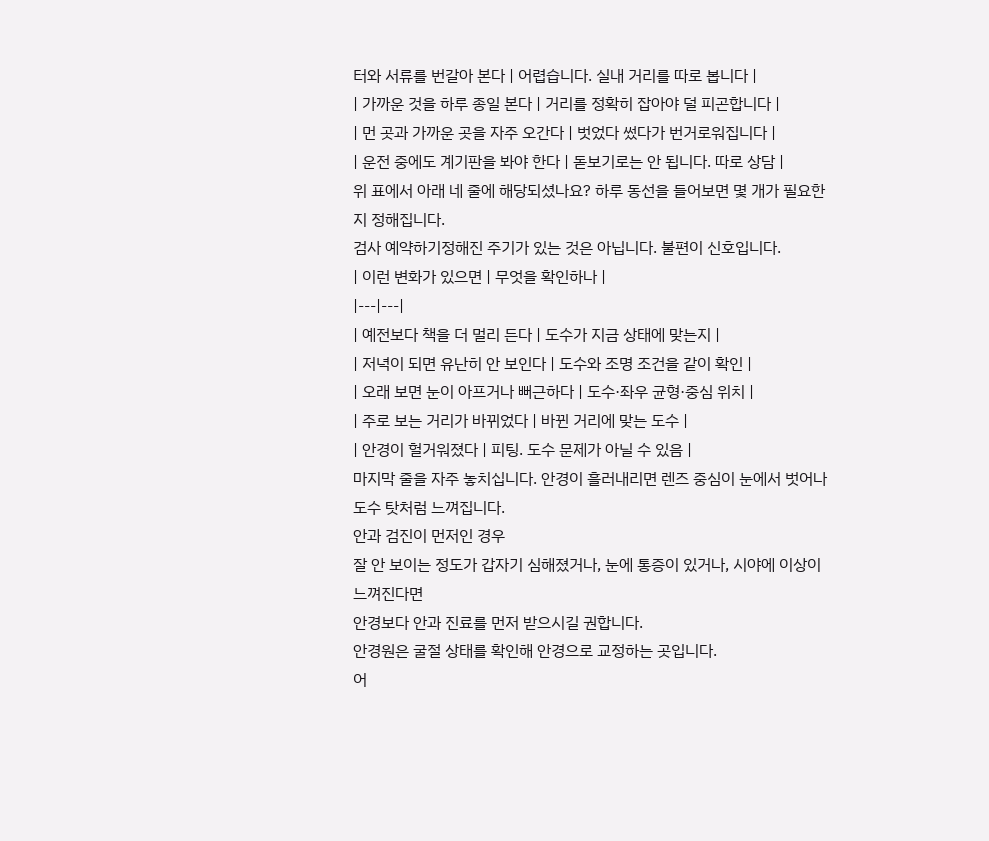터와 서류를 번갈아 본다 | 어렵습니다. 실내 거리를 따로 봅니다 |
| 가까운 것을 하루 종일 본다 | 거리를 정확히 잡아야 덜 피곤합니다 |
| 먼 곳과 가까운 곳을 자주 오간다 | 벗었다 썼다가 번거로워집니다 |
| 운전 중에도 계기판을 봐야 한다 | 돋보기로는 안 됩니다. 따로 상담 |
위 표에서 아래 네 줄에 해당되셨나요? 하루 동선을 들어보면 몇 개가 필요한지 정해집니다.
검사 예약하기정해진 주기가 있는 것은 아닙니다. 불편이 신호입니다.
| 이런 변화가 있으면 | 무엇을 확인하나 |
|---|---|
| 예전보다 책을 더 멀리 든다 | 도수가 지금 상태에 맞는지 |
| 저녁이 되면 유난히 안 보인다 | 도수와 조명 조건을 같이 확인 |
| 오래 보면 눈이 아프거나 뻐근하다 | 도수·좌우 균형·중심 위치 |
| 주로 보는 거리가 바뀌었다 | 바뀐 거리에 맞는 도수 |
| 안경이 헐거워졌다 | 피팅. 도수 문제가 아닐 수 있음 |
마지막 줄을 자주 놓치십니다. 안경이 흘러내리면 렌즈 중심이 눈에서 벗어나 도수 탓처럼 느껴집니다.
안과 검진이 먼저인 경우
잘 안 보이는 정도가 갑자기 심해졌거나, 눈에 통증이 있거나, 시야에 이상이 느껴진다면
안경보다 안과 진료를 먼저 받으시길 권합니다.
안경원은 굴절 상태를 확인해 안경으로 교정하는 곳입니다.
어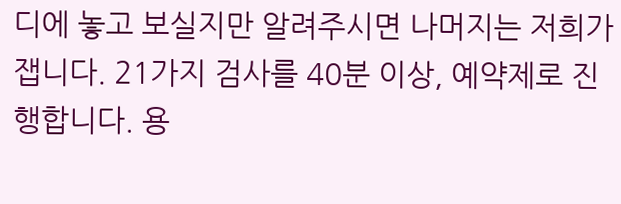디에 놓고 보실지만 알려주시면 나머지는 저희가 잽니다. 21가지 검사를 40분 이상, 예약제로 진행합니다. 용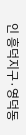인 흥덕지구·영덕동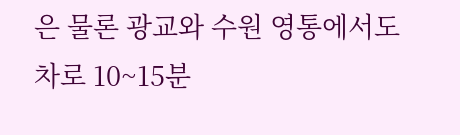은 물론 광교와 수원 영통에서도 차로 10~15분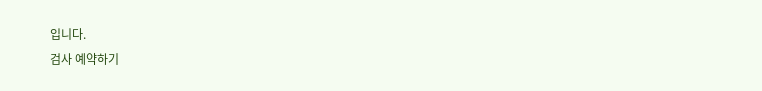입니다.
검사 예약하기